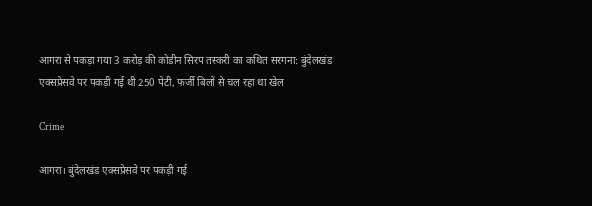आगरा से पकड़ा गया 3 करोड़ की कोडीन सिरप तस्करी का कथित सरगना: बुंदेलखंड एक्सप्रेसवे पर पकड़ी गई थी 250 पेटी, फर्जी बिलों से चल रहा था खेल

Crime

आगरा। बुंदेलखंड एक्सप्रेसवे पर पकड़ी गई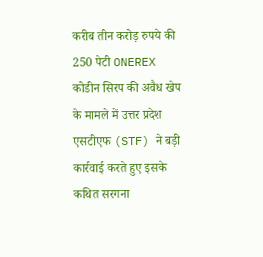करीब तीन करोड़ रुपये की 250 पेटी ONEREX कोडीन सिरप की अवैध खेप के मामले में उत्तर प्रदेश एसटीएफ (STF) ने बड़ी कार्रवाई करते हुए इसके कथित सरगना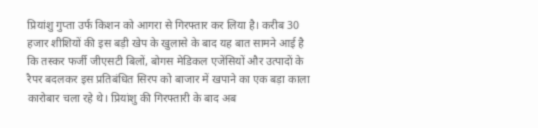प्रियांशु गुप्ता उर्फ किशन को आगरा से गिरफ्तार कर लिया है। करीब 30 हजार शीशियों की इस बड़ी खेप के खुलासे के बाद यह बात सामने आई है कि तस्कर फर्जी जीएसटी बिलों, बोगस मेडिकल एजेंसियों और उत्पादों के रैपर बदलकर इस प्रतिबंधित सिरप को बाजार में खपाने का एक बड़ा काला कारोबार चला रहे थे। प्रियांशु की गिरफ्तारी के बाद अब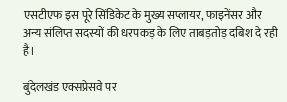एसटीएफ इस पूरे सिंडिकेट के मुख्य सप्लायर, फाइनेंसर और अन्य संलिप्त सदस्यों की धरपकड़ के लिए ताबड़तोड़ दबिश दे रही है।

बुंदेलखंड एक्सप्रेसवे पर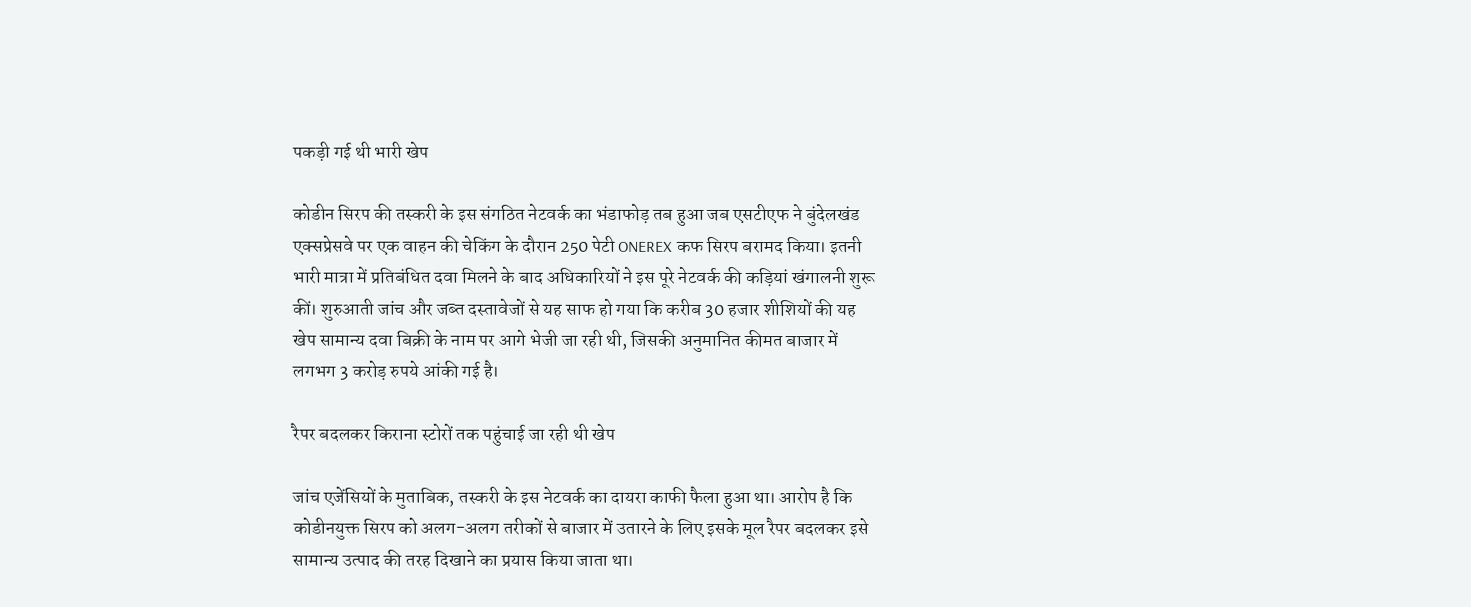पकड़ी गई थी भारी खेप

कोडीन सिरप की तस्करी के इस संगठित नेटवर्क का भंडाफोड़ तब हुआ जब एसटीएफ ने बुंदेलखंड एक्सप्रेसवे पर एक वाहन की चेकिंग के दौरान 250 पेटी ONEREX कफ सिरप बरामद किया। इतनी भारी मात्रा में प्रतिबंधित दवा मिलने के बाद अधिकारियों ने इस पूरे नेटवर्क की कड़ियां खंगालनी शुरू कीं। शुरुआती जांच और जब्त दस्तावेजों से यह साफ हो गया कि करीब 30 हजार शीशियों की यह खेप सामान्य दवा बिक्री के नाम पर आगे भेजी जा रही थी, जिसकी अनुमानित कीमत बाजार में लगभग 3 करोड़ रुपये आंकी गई है।

रैपर बदलकर किराना स्टोरों तक पहुंचाई जा रही थी खेप

जांच एजेंसियों के मुताबिक, तस्करी के इस नेटवर्क का दायरा काफी फैला हुआ था। आरोप है कि कोडीनयुक्त सिरप को अलग-अलग तरीकों से बाजार में उतारने के लिए इसके मूल रैपर बदलकर इसे सामान्य उत्पाद की तरह दिखाने का प्रयास किया जाता था।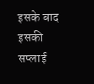इसके बाद इसकी सप्लाई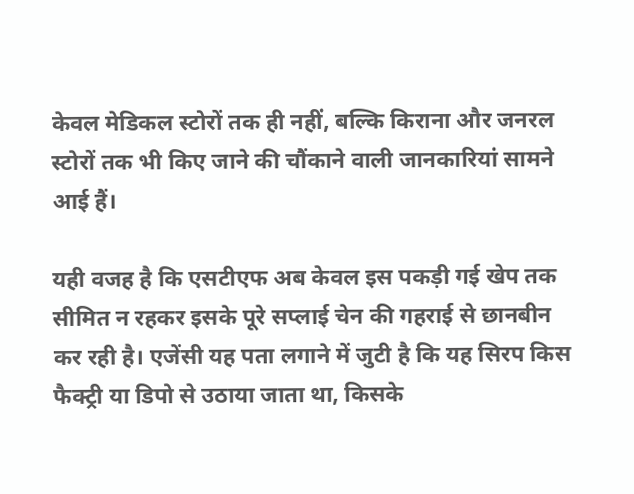केवल मेडिकल स्टोरों तक ही नहीं, बल्कि किराना और जनरल स्टोरों तक भी किए जाने की चौंकाने वाली जानकारियां सामने आई हैं।

यही वजह है कि एसटीएफ अब केवल इस पकड़ी गई खेप तक सीमित न रहकर इसके पूरे सप्लाई चेन की गहराई से छानबीन कर रही है। एजेंसी यह पता लगाने में जुटी है कि यह सिरप किस फैक्ट्री या डिपो से उठाया जाता था, किसके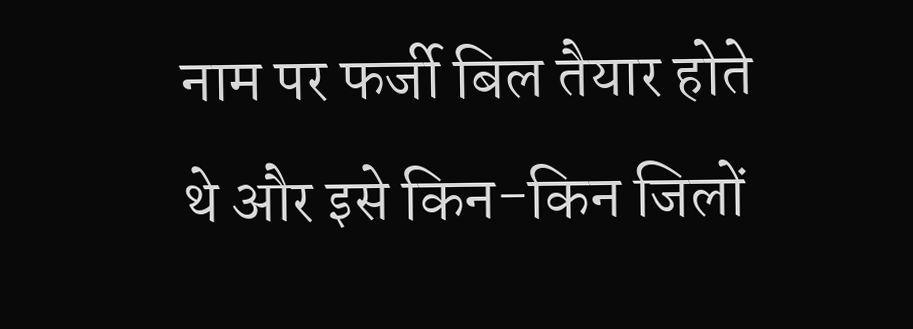नाम पर फर्जी बिल तैयार होते थे और इसे किन-किन जिलों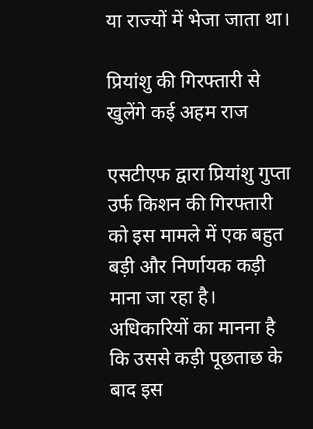या राज्यों में भेजा जाता था।

प्रियांशु की गिरफ्तारी से खुलेंगे कई अहम राज

एसटीएफ द्वारा प्रियांशु गुप्ता उर्फ किशन की गिरफ्तारी को इस मामले में एक बहुत बड़ी और निर्णायक कड़ी माना जा रहा है। अधिकारियों का मानना है कि उससे कड़ी पूछताछ के बाद इस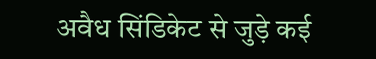अवैध सिंडिकेट से जुड़े कई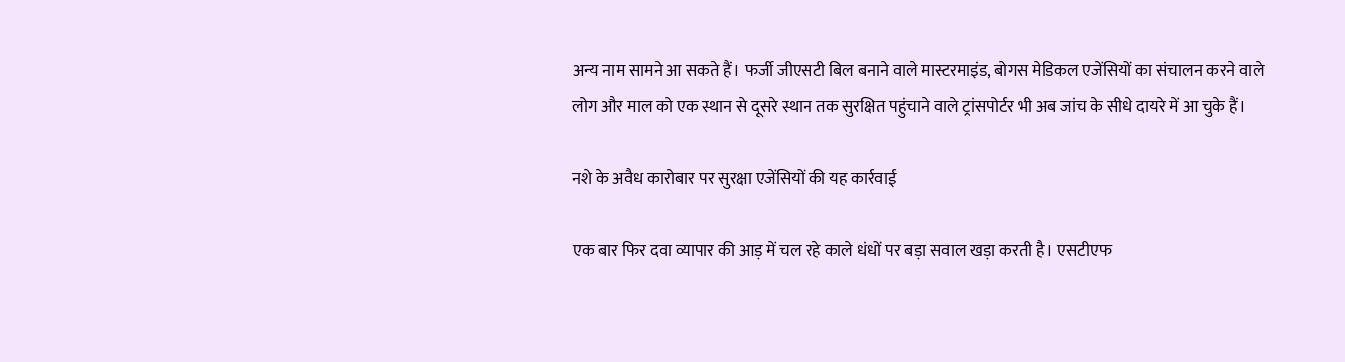अन्य नाम सामने आ सकते हैं। फर्जी जीएसटी बिल बनाने वाले मास्टरमाइंड, बोगस मेडिकल एजेंसियों का संचालन करने वाले लोग और माल को एक स्थान से दूसरे स्थान तक सुरक्षित पहुंचाने वाले ट्रांसपोर्टर भी अब जांच के सीधे दायरे में आ चुके हैं।

नशे के अवैध कारोबार पर सुरक्षा एजेंसियों की यह कार्रवाई

एक बार फिर दवा व्यापार की आड़ में चल रहे काले धंधों पर बड़ा सवाल खड़ा करती है। एसटीएफ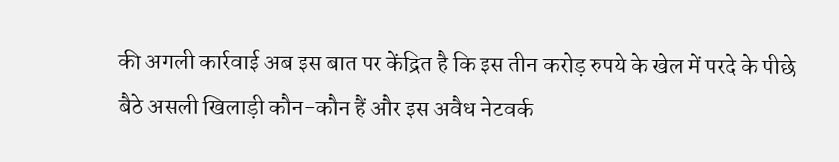की अगली कार्रवाई अब इस बात पर केंद्रित है कि इस तीन करोड़ रुपये के खेल में परदे के पीछे बैठे असली खिलाड़ी कौन-कौन हैं और इस अवैध नेटवर्क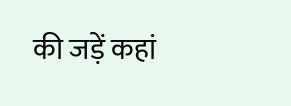की जड़ें कहां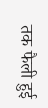तक फैली हुई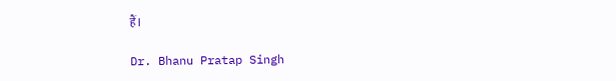हैं।

Dr. Bhanu Pratap Singh